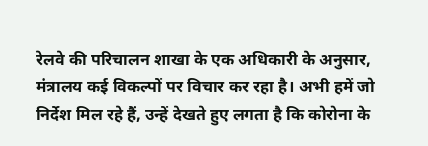रेलवे की परिचालन शाखा के एक अधिकारी के अनुसार, मंत्रालय कई विकल्पों पर विचार कर रहा है। अभी हमें जो निर्देश मिल रहे हैं, उन्हें देखते हुए लगता है कि कोरोना के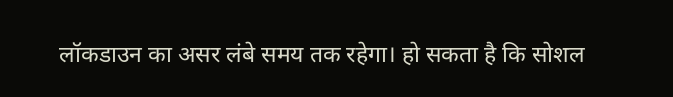लॉकडाउन का असर लंबे समय तक रहेगा। हो सकता है कि सोशल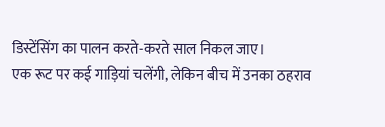डिस्टेंसिंग का पालन करते-करते साल निकल जाए।
एक रूट पर कई गाड़ियां चलेंगी, लेकिन बीच में उनका ठहराव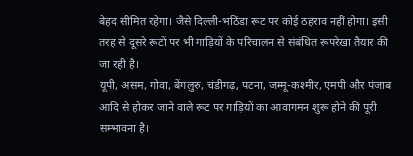बेहद सीमित रहेगा। जैसे दिल्ली-भठिंडा रूट पर कोई ठहराव नहीं होगा। इसी तरह से दूसरे रूटों पर भी गाड़ियों के परिचालन से संबंधित रूपरेखा तैयार की जा रही है।
यूपी, असम, गोवा, बेंगलुरु, चंडीगढ़, पटना, जम्मू-कश्मीर, एमपी और पंजाब आदि से होकर जाने वाले रूट पर गाड़ियों का आवागमन शुरू होने की पूरी सम्भावना है।